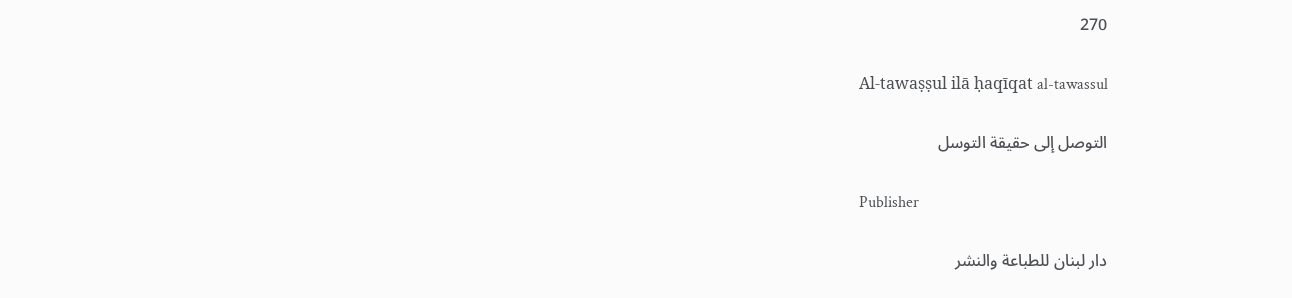270

Al-tawaṣṣul ilā ḥaqīqat al-tawassul

التوصل إلى حقيقة التوسل

Publisher

دار لبنان للطباعة والنشر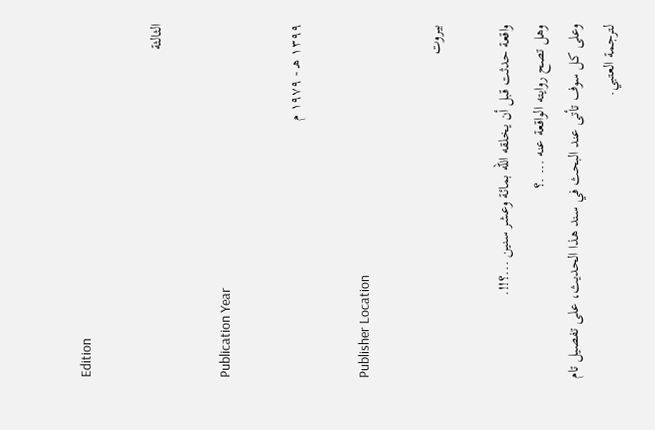Edition

الثالثة

Publication Year

١٣٩٩ هـ - ١٩٧٩ م

Publisher Location

بيروت

واقعة حدثت قبل أن يخلقه الله بمائة وعشر سنين ...؟!!.
وهل تصح روايته الواقعة عنه ... .؟
وعلى كل سوف تأتى عند البحث في سند هذا الحديث، على تفصيل تام لترجمة العتبي.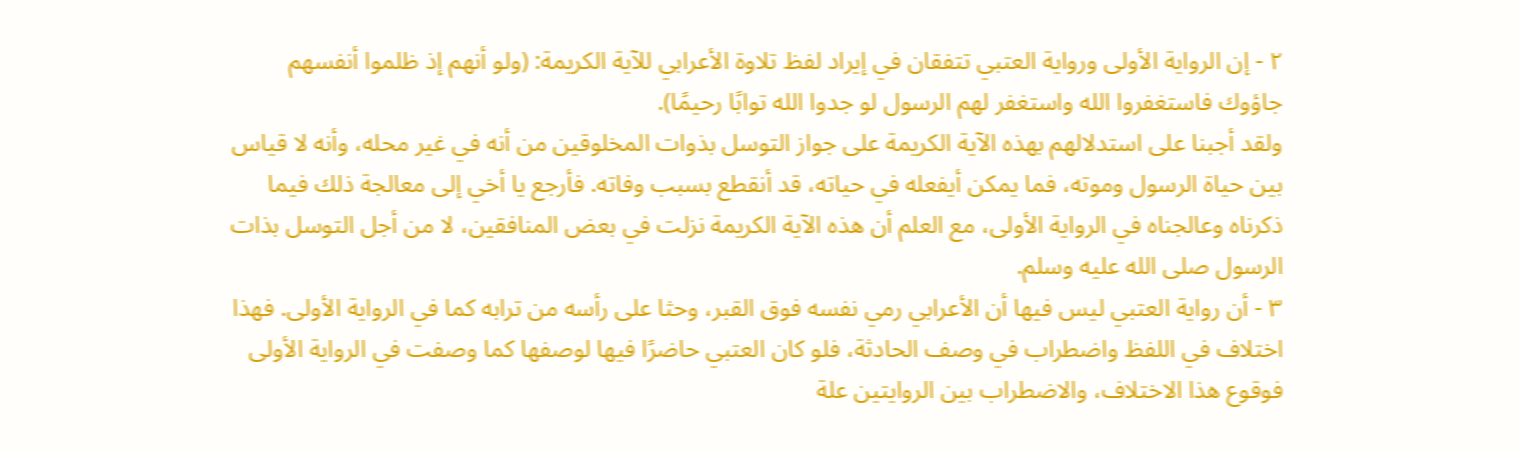٢ - إن الرواية الأولى ورواية العتبي تتفقان في إيراد لفظ تلاوة الأعرابي للآية الكريمة: (ولو أنهم إذ ظلموا أنفسهم جاؤوك فاستغفروا الله واستغفر لهم الرسول لو جدوا الله توابًا رحيمًا).
ولقد أجبنا على استدلالهم بهذه الآية الكريمة على جواز التوسل بذوات المخلوقين من أنه في غير محله، وأنه لا قياس بين حياة الرسول وموته، فما يمكن أيفعله في حياته، قد أنقطع بسبب وفاته. فأرجع يا أخي إلى معالجة ذلك فيما ذكرناه وعالجناه في الرواية الأولى، مع العلم أن هذه الآية الكريمة نزلت في بعض المنافقين، لا من أجل التوسل بذات الرسول صلى الله عليه وسلم.
٣ - أن رواية العتبي ليس فيها أن الأعرابي رمي نفسه فوق القبر، وحثا على رأسه من ترابه كما في الرواية الأولى. فهذا اختلاف في اللفظ واضطراب في وصف الحادثة، فلو كان العتبي حاضرًا فيها لوصفها كما وصفت في الرواية الأولى فوقوع هذا الاختلاف، والاضطراب بين الروايتين علة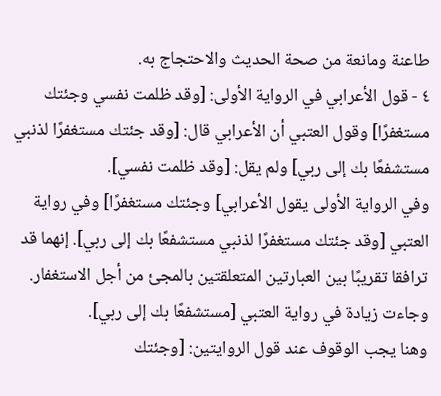طاعنة ومانعة من صحة الحديث والاحتجاج به.
٤ - قول الأعرابي في الرواية الأولى: [وقد ظلمت نفسي وجئتك مستغفرًا] وقول العتبي أن الأعرابي قال: [وقد جئتك مستغفرًا لذنبي مستشفعًا بك إلى ربي] ولم يقل: [وقد ظلمت نفسي].
وفي الرواية الأولى يقول الأعرابي] وجئتك مستغفرًا] وفي رواية العتبي [وقد جئتك مستغفرًا لذنبي مستشفعًا بك إلى ربي]. إنهما قد ترافقا تقريبًا بين العبارتين المتعلقتين بالمجئ من أجل الاستغفار. وجاءت زيادة في رواية العتبي [مستشفعًا بك إلى ربي].
وهنا يجب الوقوف عند قول الروايتين: [وجئتك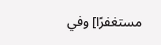مستغفرًا] وفي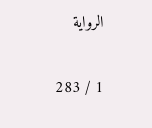الرواية

1 / 283